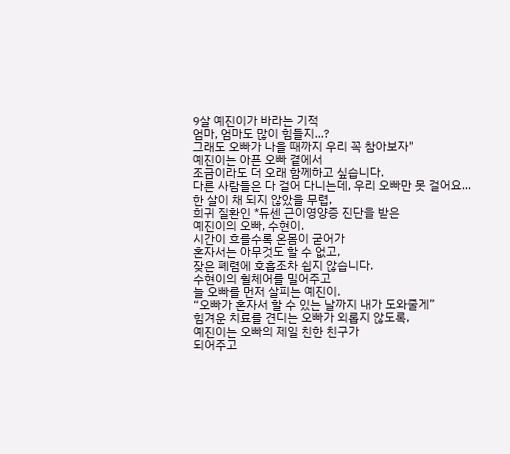9살 예진이가 바라는 기적
엄마, 엄마도 많이 힘들지...?
그래도 오빠가 나을 때까지 우리 꼭 참아보자"
예진이는 아픈 오빠 곁에서
조금이라도 더 오래 함께하고 싶습니다.
다른 사람들은 다 걸어 다니는데, 우리 오빠만 못 걸어요...
한 살이 채 되지 않았을 무렵,
희귀 질환인 *듀센 근이영양증 진단을 받은
예진이의 오빠, 수현이.
시간이 흐를수록 온몸이 굳어가
혼자서는 아무것도 할 수 없고,
잦은 폐렴에 호흡조차 쉽지 않습니다.
수현이의 휠체어를 밀어주고
늘 오빠를 먼저 살피는 예진이.
“오빠가 혼자서 할 수 있는 날까지 내가 도와줄게”
힘겨운 치료를 견디는 오빠가 외롭지 않도록,
예진이는 오빠의 제일 친한 친구가
되어주고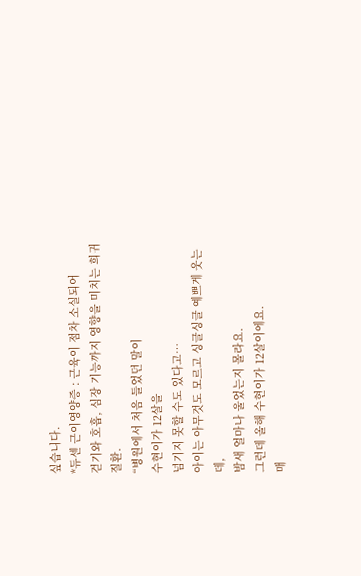싶습니다.
*듀센 근이영양증 : 근육이 점차 소실되어
걷기와 호흡, 심장 기능까지 영향을 미치는 희귀 질환.
“병원에서 처음 들었던 말이
수현이가 12살을
넘기지 못할 수도 있다고…
아이는 아무것도 모르고 싱글싱글 예쁘게 웃는데,
밤새 얼마나 울었는지 몰라요.
그런데 올해 수현이가 12살이에요.
매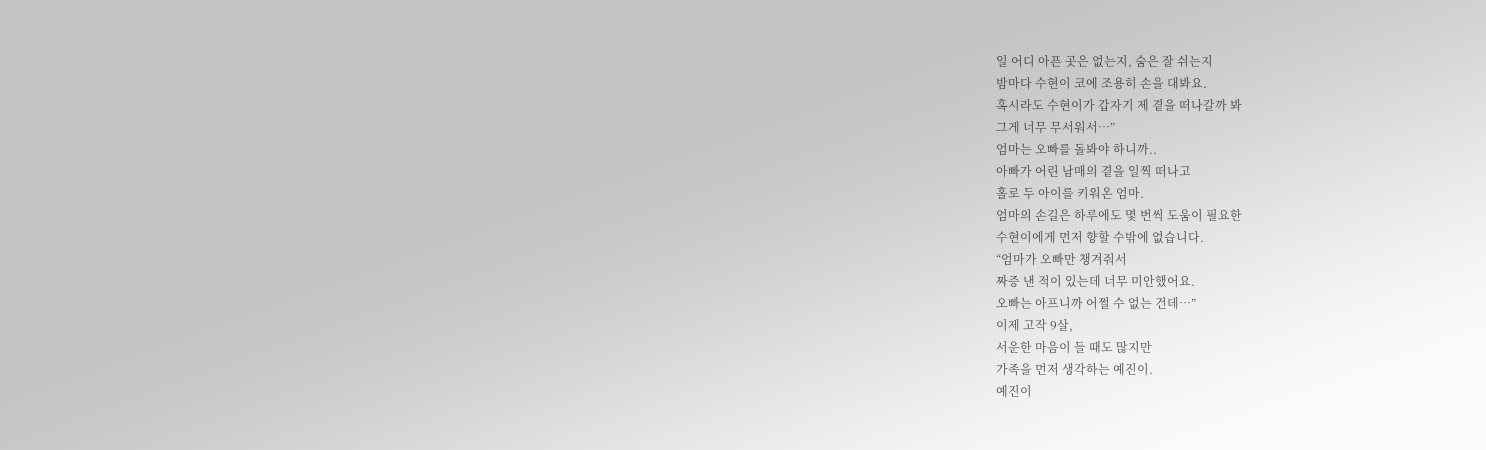일 어디 아픈 곳은 없는지, 숨은 잘 쉬는지
밤마다 수현이 코에 조용히 손을 대봐요.
혹시라도 수현이가 갑자기 제 곁을 떠나갈까 봐
그게 너무 무서워서…”
엄마는 오빠를 돌봐야 하니까..
아빠가 어린 남매의 곁을 일찍 떠나고
홀로 두 아이를 키워온 엄마.
엄마의 손길은 하루에도 몇 번씩 도움이 필요한
수현이에게 먼저 향할 수밖에 없습니다.
“엄마가 오빠만 챙겨줘서
짜증 낸 적이 있는데 너무 미안했어요.
오빠는 아프니까 어쩔 수 없는 건데…”
이제 고작 9살,
서운한 마음이 들 때도 많지만
가족을 먼저 생각하는 예진이.
예진이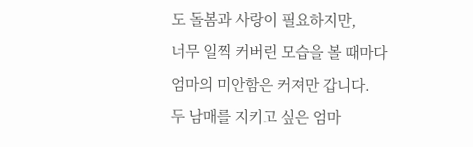도 돌봄과 사랑이 필요하지만,
너무 일찍 커버린 모습을 볼 때마다
엄마의 미안함은 커져만 갑니다.
두 남매를 지키고 싶은 엄마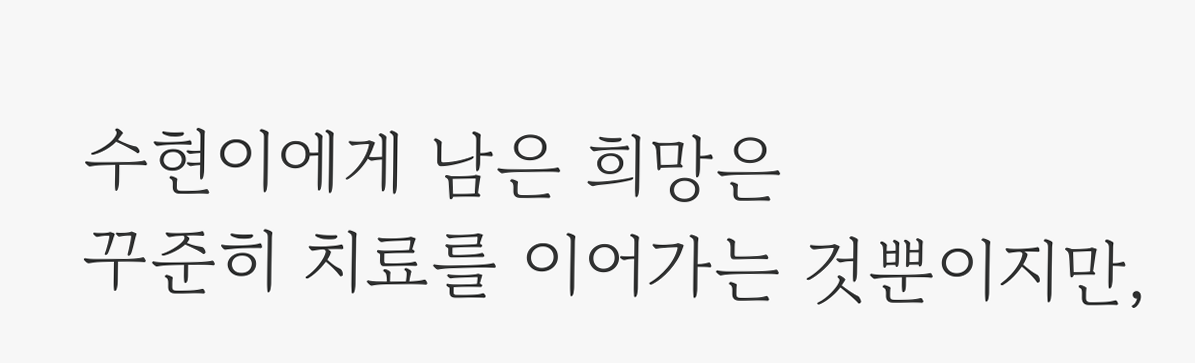수현이에게 남은 희망은
꾸준히 치료를 이어가는 것뿐이지만,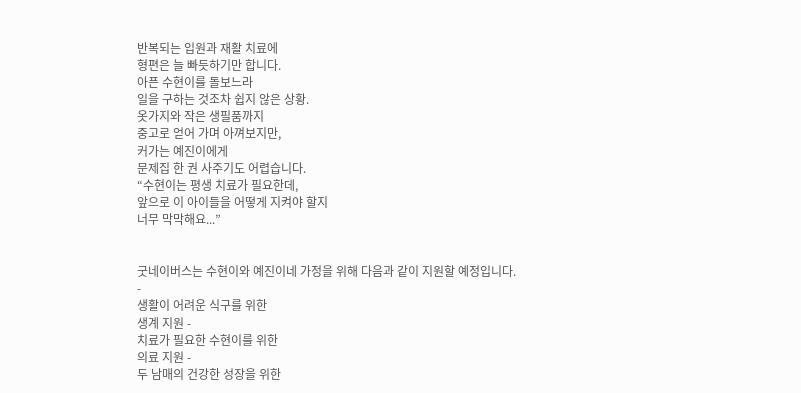반복되는 입원과 재활 치료에
형편은 늘 빠듯하기만 합니다.
아픈 수현이를 돌보느라
일을 구하는 것조차 쉽지 않은 상황.
옷가지와 작은 생필품까지
중고로 얻어 가며 아껴보지만,
커가는 예진이에게
문제집 한 권 사주기도 어렵습니다.
“수현이는 평생 치료가 필요한데,
앞으로 이 아이들을 어떻게 지켜야 할지
너무 막막해요...”


굿네이버스는 수현이와 예진이네 가정을 위해 다음과 같이 지원할 예정입니다.
-
생활이 어려운 식구를 위한
생계 지원 -
치료가 필요한 수현이를 위한
의료 지원 -
두 남매의 건강한 성장을 위한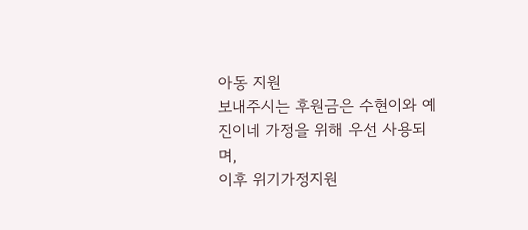아동 지원
보내주시는 후원금은 수현이와 예진이네 가정을 위해 우선 사용되며,
이후 위기가정지원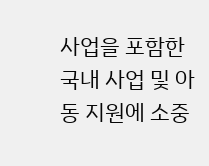사업을 포함한 국내 사업 및 아동 지원에 소중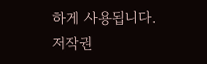하게 사용됩니다.
저작권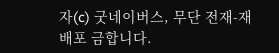자(c) 굿네이버스, 무단 전재-재배포 금합니다.